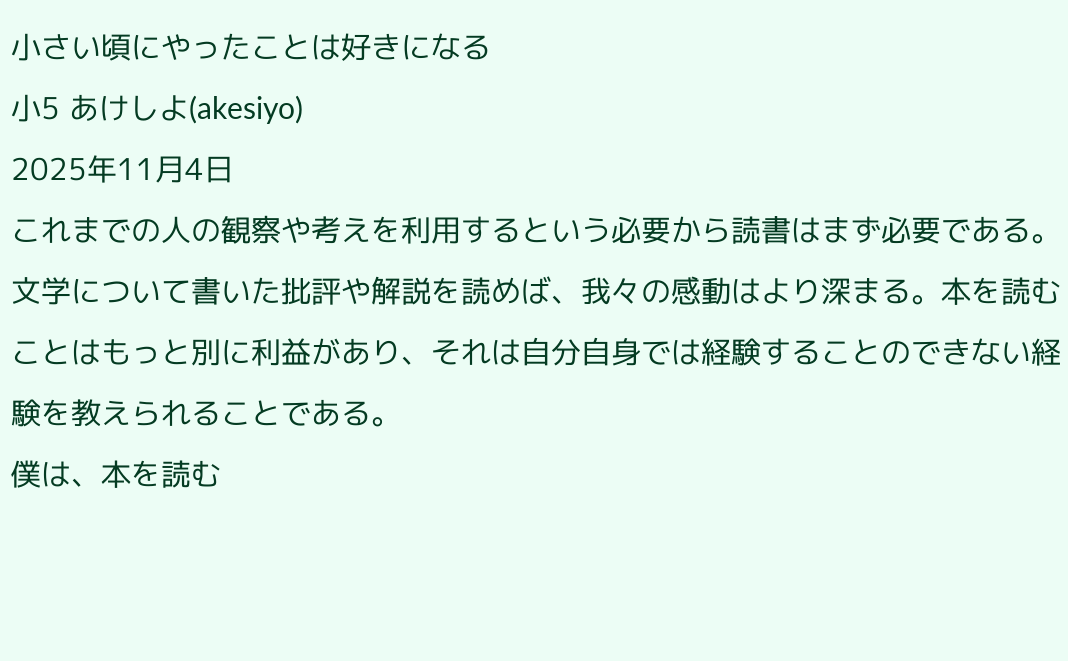小さい頃にやったことは好きになる
小5 あけしよ(akesiyo)
2025年11月4日
これまでの人の観察や考えを利用するという必要から読書はまず必要である。文学について書いた批評や解説を読めば、我々の感動はより深まる。本を読むことはもっと別に利益があり、それは自分自身では経験することのできない経験を教えられることである。
僕は、本を読む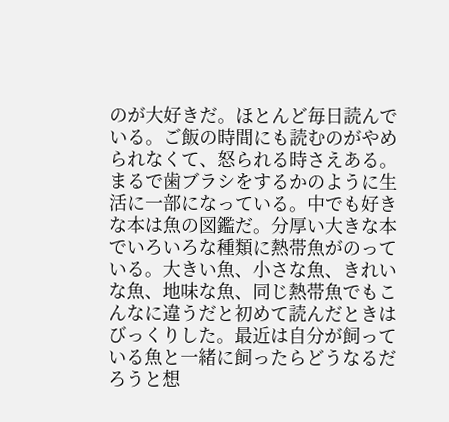のが大好きだ。ほとんど毎日読んでいる。ご飯の時間にも読むのがやめられなくて、怒られる時さえある。まるで歯ブラシをするかのように生活に一部になっている。中でも好きな本は魚の図鑑だ。分厚い大きな本でいろいろな種類に熱帯魚がのっている。大きい魚、小さな魚、きれいな魚、地味な魚、同じ熱帯魚でもこんなに違うだと初めて読んだときはびっくりした。最近は自分が飼っている魚と一緒に飼ったらどうなるだろうと想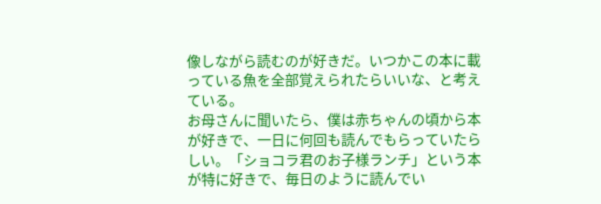像しながら読むのが好きだ。いつかこの本に載っている魚を全部覚えられたらいいな、と考えている。
お母さんに聞いたら、僕は赤ちゃんの頃から本が好きで、一日に何回も読んでもらっていたらしい。「ショコラ君のお子様ランチ」という本が特に好きで、毎日のように読んでい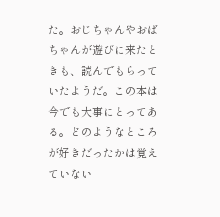た。おじちゃんやおばちゃんが遊びに来たときも、読んでもらっていたようだ。この本は今でも大事にとってある。どのようなところが好きだったかは覚えていない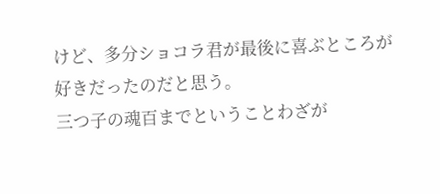けど、多分ショコラ君が最後に喜ぶところが好きだったのだと思う。
三つ子の魂百までということわざが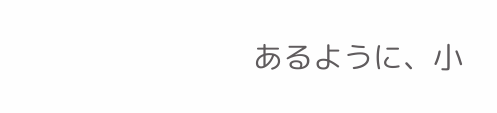あるように、小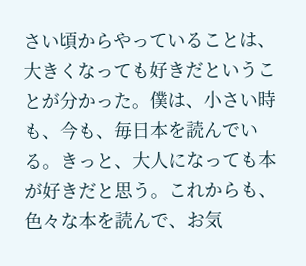さい頃からやっていることは、大きくなっても好きだということが分かった。僕は、小さい時も、今も、毎日本を読んでいる。きっと、大人になっても本が好きだと思う。これからも、色々な本を読んで、お気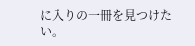に入りの一冊を見つけたい。